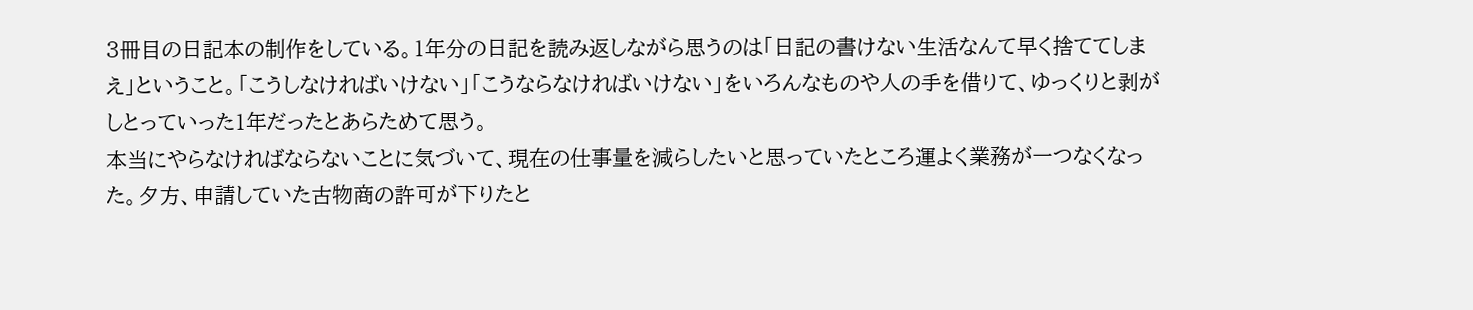3冊目の日記本の制作をしている。1年分の日記を読み返しながら思うのは「日記の書けない生活なんて早く捨ててしまえ」ということ。「こうしなければいけない」「こうならなければいけない」をいろんなものや人の手を借りて、ゆっくりと剥がしとっていった1年だったとあらためて思う。
本当にやらなければならないことに気づいて、現在の仕事量を減らしたいと思っていたところ運よく業務が一つなくなった。夕方、申請していた古物商の許可が下りたと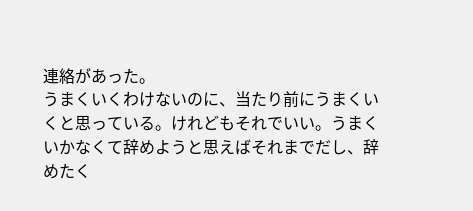連絡があった。
うまくいくわけないのに、当たり前にうまくいくと思っている。けれどもそれでいい。うまくいかなくて辞めようと思えばそれまでだし、辞めたく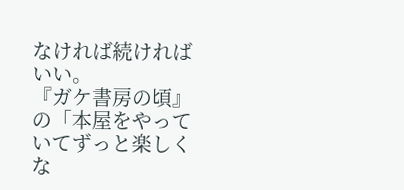なければ続ければいい。
『ガケ書房の頃』の「本屋をやっていてずっと楽しくな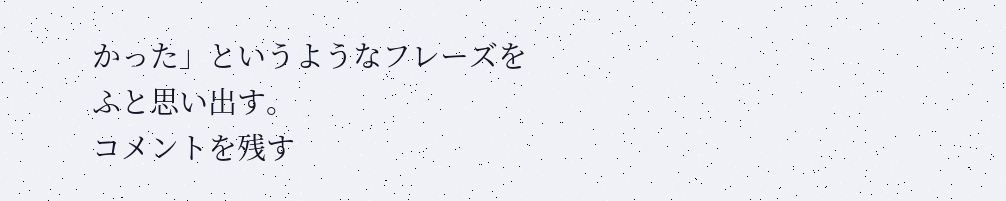かった」というようなフレーズをふと思い出す。
コメントを残す